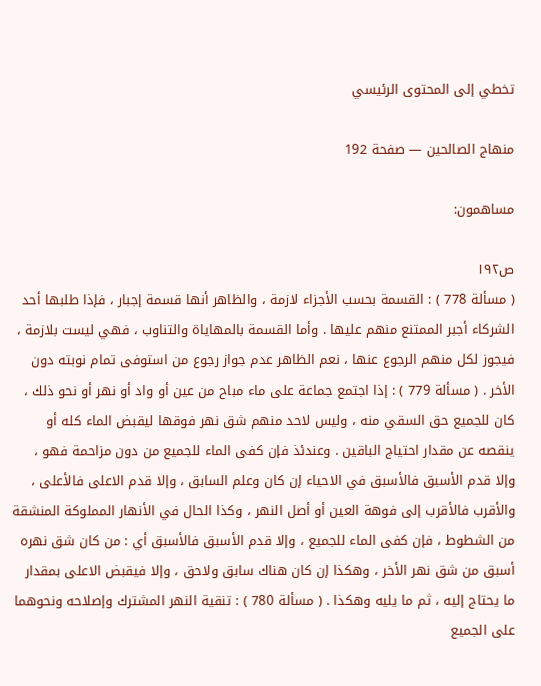تخطي إلى المحتوى الرئيسي

منهاج الصالحين — صفحة 192

مساهمون:

ص١٩٢
( مسألة 778 ) : القسمة بحسب الأجزاء لازمة ، والظاهر أنها قسمة إجبار ، فإذا طلبها أحد الشركاء أجبر الممتنع منهم عليها . وأما القسمة بالمهاياة والتناوب ، فهي ليست بلازمة ، فيجوز لكل منهم الرجوع عنها ، نعم الظاهر عدم جواز رجوع من استوفى تمام نوبته دون الأخر . ( مسألة 779 ) : إذا اجتمع جماعة على ماء مباح من عين أو واد أو نهر أو نحو ذلك ، كان للجميع حق السقي منه ، وليس لاحد منهم شق نهر فوقها ليقبض الماء كله أو ينقصه عن مقدار احتياج الباقين . وعندئذ فإن كفى الماء للجميع من دون مزاحمة فهو ، وإلا قدم الأسبق فالأسبق في الاحياء إن كان وعلم السابق ، وإلا قدم الاعلى فالأعلى ، والأقرب فالأقرب إلى فوهة العين أو أصل النهر ، وكذا الحال في الأنهار المملوكة المنشقة من الشطوط ، فإن كفى الماء للجميع ، وإلا قدم الأسبق فالأسبق أي : من كان شق نهره أسبق من شق نهر الأخر ، وهكذا إن كان هناك سابق ولاحق ، وإلا فيقبض الاعلى بمقدار ما يحتاج إليه ، ثم ما يليه وهكذا . ( مسألة 780 ) : تنقية النهر المشترك وإصلاحه ونحوهما على الجميع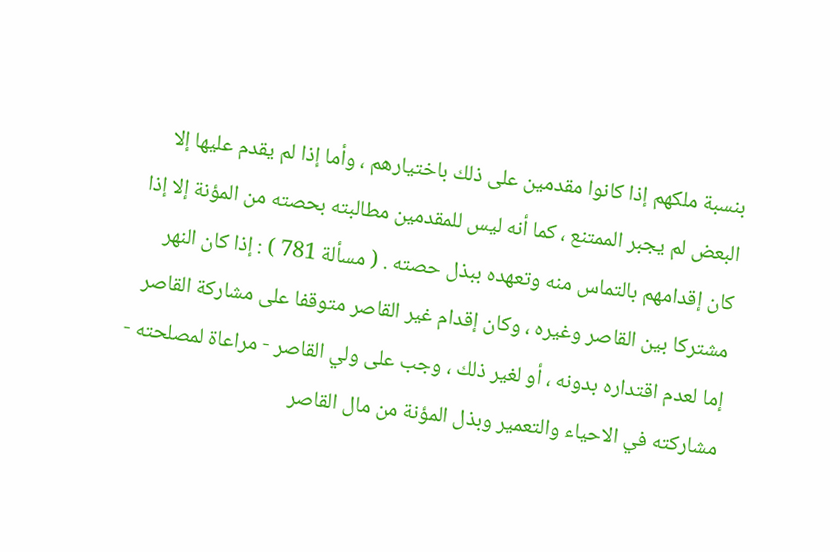بنسبة ملكهم إذا كانوا مقدمين على ذلك باختيارهم ، وأما إذا لم يقدم عليها إلا البعض لم يجبر الممتنع ، كما أنه ليس للمقدمين مطالبته بحصته من المؤنة إلا إذا كان إقدامهم بالتماس منه وتعهده ببذل حصته . ( مسألة 781 ) : إذا كان النهر مشتركا بين القاصر وغيره ، وكان إقدام غير القاصر متوقفا على مشاركة القاصر إما لعدم اقتداره بدونه ، أو لغير ذلك ، وجب على ولي القاصر - مراعاة لمصلحته - مشاركته في الاحياء والتعمير وبذل المؤنة من مال القاصر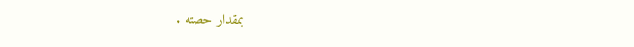بمقدار حصته .